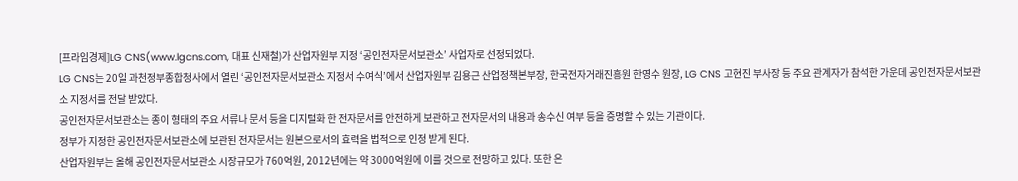[프라임경제]LG CNS(www.lgcns.com, 대표 신재철)가 산업자원부 지정 ‘공인전자문서보관소’ 사업자로 선정되었다.
LG CNS는 20일 과천정부종합청사에서 열린 ‘공인전자문서보관소 지정서 수여식’에서 산업자원부 김용근 산업정책본부장, 한국전자거래진흥원 한영수 원장, LG CNS 고현진 부사장 등 주요 관계자가 참석한 가운데 공인전자문서보관소 지정서를 전달 받았다.
공인전자문서보관소는 종이 형태의 주요 서류나 문서 등을 디지털화 한 전자문서를 안전하게 보관하고 전자문서의 내용과 송수신 여부 등을 증명할 수 있는 기관이다.
정부가 지정한 공인전자문서보관소에 보관된 전자문서는 원본으로서의 효력을 법적으로 인정 받게 된다.
산업자원부는 올해 공인전자문서보관소 시장규모가 760억원, 2012년에는 약 3000억원에 이를 것으로 전망하고 있다. 또한 은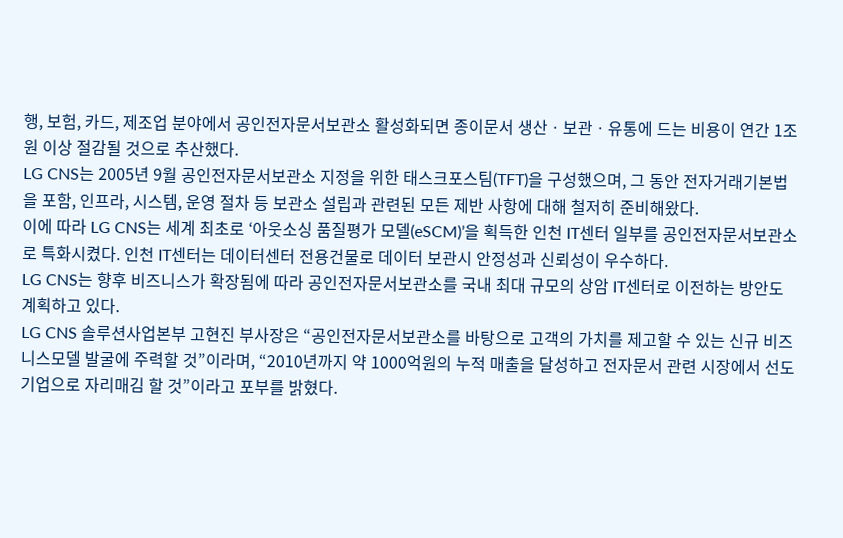행, 보험, 카드, 제조업 분야에서 공인전자문서보관소 활성화되면 종이문서 생산ㆍ보관ㆍ유통에 드는 비용이 연간 1조원 이상 절감될 것으로 추산했다.
LG CNS는 2005년 9월 공인전자문서보관소 지정을 위한 태스크포스팀(TFT)을 구성했으며, 그 동안 전자거래기본법을 포함, 인프라, 시스템, 운영 절차 등 보관소 설립과 관련된 모든 제반 사항에 대해 철저히 준비해왔다.
이에 따라 LG CNS는 세계 최초로 ‘아웃소싱 품질평가 모델(eSCM)’을 획득한 인천 IT센터 일부를 공인전자문서보관소로 특화시켰다. 인천 IT센터는 데이터센터 전용건물로 데이터 보관시 안정성과 신뢰성이 우수하다.
LG CNS는 향후 비즈니스가 확장됨에 따라 공인전자문서보관소를 국내 최대 규모의 상암 IT센터로 이전하는 방안도 계획하고 있다.
LG CNS 솔루션사업본부 고현진 부사장은 “공인전자문서보관소를 바탕으로 고객의 가치를 제고할 수 있는 신규 비즈니스모델 발굴에 주력할 것”이라며, “2010년까지 약 1000억원의 누적 매출을 달성하고 전자문서 관련 시장에서 선도기업으로 자리매김 할 것”이라고 포부를 밝혔다.